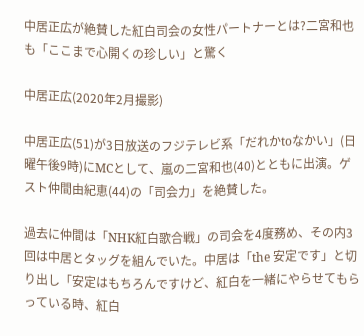中居正広が絶賛した紅白司会の女性パートナーとは?二宮和也も「ここまで心開くの珍しい」と驚く

中居正広(2020年2月撮影)

中居正広(51)が3日放送のフジテレビ系「だれかtoなかい」(日曜午後9時)にMCとして、嵐の二宮和也(40)とともに出演。ゲスト仲間由紀恵(44)の「司会力」を絶賛した。

過去に仲間は「NHK紅白歌合戦」の司会を4度務め、その内3回は中居とタッグを組んでいた。中居は「the 安定です」と切り出し「安定はもちろんですけど、紅白を一緒にやらせてもらっている時、紅白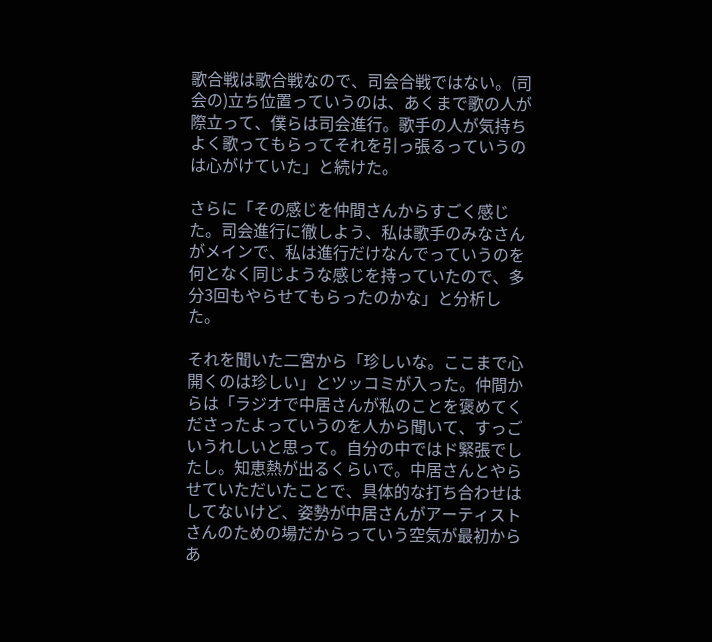歌合戦は歌合戦なので、司会合戦ではない。(司会の)立ち位置っていうのは、あくまで歌の人が際立って、僕らは司会進行。歌手の人が気持ちよく歌ってもらってそれを引っ張るっていうのは心がけていた」と続けた。

さらに「その感じを仲間さんからすごく感じた。司会進行に徹しよう、私は歌手のみなさんがメインで、私は進行だけなんでっていうのを何となく同じような感じを持っていたので、多分3回もやらせてもらったのかな」と分析した。

それを聞いた二宮から「珍しいな。ここまで心開くのは珍しい」とツッコミが入った。仲間からは「ラジオで中居さんが私のことを褒めてくださったよっていうのを人から聞いて、すっごいうれしいと思って。自分の中ではド緊張でしたし。知恵熱が出るくらいで。中居さんとやらせていただいたことで、具体的な打ち合わせはしてないけど、姿勢が中居さんがアーティストさんのための場だからっていう空気が最初からあ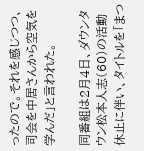ったので。それを感じつつ、司会を中居さんから空気を学んだ」と言われた。

同番組は2月4日、ダウンタウン松本人志(60)の活動休止に伴い、タイトルを「まつ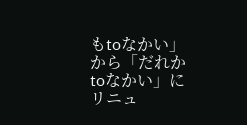もtoなかい」から「だれかtoなかい」にリニュ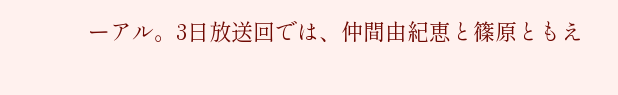ーアル。3日放送回では、仲間由紀恵と篠原ともえ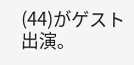(44)がゲスト出演。